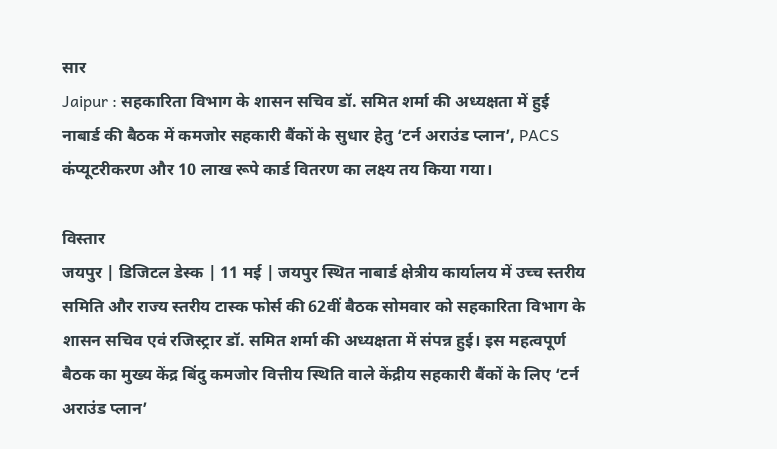सार
Jaipur : सहकारिता विभाग के शासन सचिव डॉ. समित शर्मा की अध्यक्षता में हुई नाबार्ड की बैठक में कमजोर सहकारी बैंकों के सुधार हेतु ‘टर्न अराउंड प्लान’, PACS कंप्यूटरीकरण और 10 लाख रूपे कार्ड वितरण का लक्ष्य तय किया गया।

विस्तार
जयपुर | डिजिटल डेस्क | 11 मई | जयपुर स्थित नाबार्ड क्षेत्रीय कार्यालय में उच्च स्तरीय समिति और राज्य स्तरीय टास्क फोर्स की 62वीं बैठक सोमवार को सहकारिता विभाग के शासन सचिव एवं रजिस्ट्रार डॉ. समित शर्मा की अध्यक्षता में संपन्न हुई। इस महत्वपूर्ण बैठक का मुख्य केंद्र बिंदु कमजोर वित्तीय स्थिति वाले केंद्रीय सहकारी बैंकों के लिए ‘टर्न अराउंड प्लान’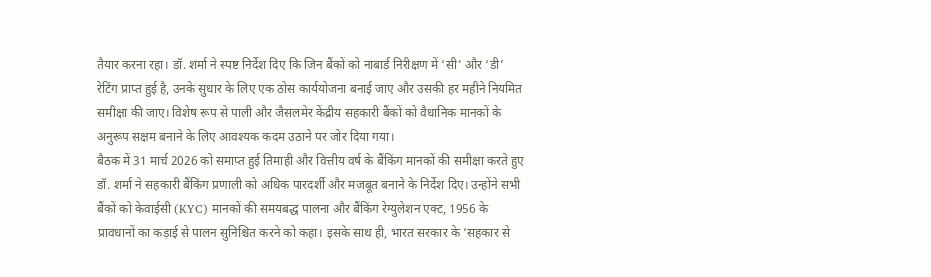तैयार करना रहा। डॉ. शर्मा ने स्पष्ट निर्देश दिए कि जिन बैंकों को नाबार्ड निरीक्षण में ‘सी’ और ‘डी’ रेटिंग प्राप्त हुई है, उनके सुधार के लिए एक ठोस कार्ययोजना बनाई जाए और उसकी हर महीने नियमित समीक्षा की जाए। विशेष रूप से पाली और जैसलमेर केंद्रीय सहकारी बैंकों को वैधानिक मानकों के अनुरूप सक्षम बनाने के लिए आवश्यक कदम उठाने पर जोर दिया गया।
बैठक में 31 मार्च 2026 को समाप्त हुई तिमाही और वित्तीय वर्ष के बैंकिंग मानकों की समीक्षा करते हुए डॉ. शर्मा ने सहकारी बैंकिंग प्रणाली को अधिक पारदर्शी और मजबूत बनाने के निर्देश दिए। उन्होंने सभी बैंकों को केवाईसी (KYC) मानकों की समयबद्ध पालना और बैंकिंग रेग्युलेशन एक्ट, 1956 के प्रावधानों का कड़ाई से पालन सुनिश्चित करने को कहा। इसके साथ ही, भारत सरकार के ‘सहकार से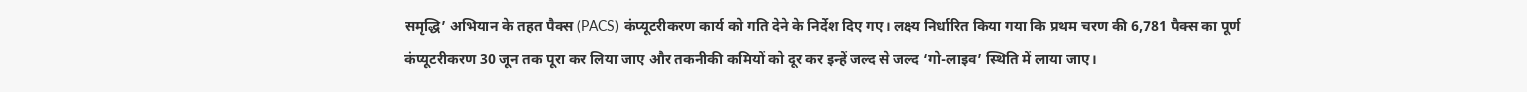समृद्धि’ अभियान के तहत पैक्स (PACS) कंप्यूटरीकरण कार्य को गति देने के निर्देश दिए गए। लक्ष्य निर्धारित किया गया कि प्रथम चरण की 6,781 पैक्स का पूर्ण कंप्यूटरीकरण 30 जून तक पूरा कर लिया जाए और तकनीकी कमियों को दूर कर इन्हें जल्द से जल्द ‘गो-लाइव’ स्थिति में लाया जाए।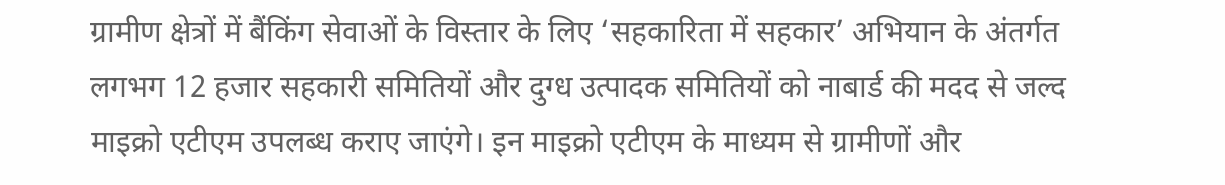ग्रामीण क्षेत्रों में बैंकिंग सेवाओं के विस्तार के लिए ‘सहकारिता में सहकार’ अभियान के अंतर्गत लगभग 12 हजार सहकारी समितियों और दुग्ध उत्पादक समितियों को नाबार्ड की मदद से जल्द माइक्रो एटीएम उपलब्ध कराए जाएंगे। इन माइक्रो एटीएम के माध्यम से ग्रामीणों और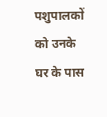पशुपालकों को उनके घर के पास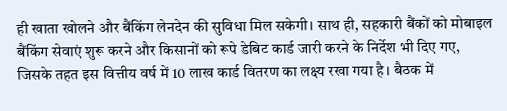ही खाता खोलने और बैंकिंग लेनदेन की सुविधा मिल सकेगी। साथ ही, सहकारी बैंकों को मोबाइल बैंकिंग सेवाएं शुरू करने और किसानों को रूपे डेबिट कार्ड जारी करने के निर्देश भी दिए गए, जिसके तहत इस वित्तीय वर्ष में 10 लाख कार्ड वितरण का लक्ष्य रखा गया है। बैठक में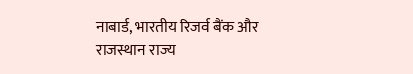नाबार्ड, भारतीय रिजर्व बैंक और राजस्थान राज्य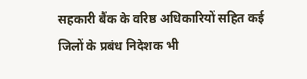सहकारी बैंक के वरिष्ठ अधिकारियों सहित कई जिलों के प्रबंध निदेशक भी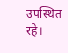उपस्थित रहे।